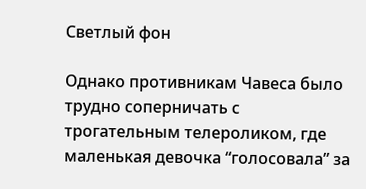Светлый фон

Однако противникам Чавеса было трудно соперничать с трогательным телероликом, где маленькая девочка “голосовала” за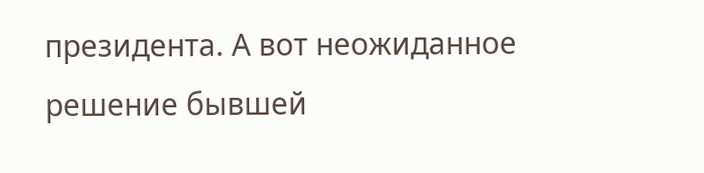президента. А вот неожиданное решение бывшей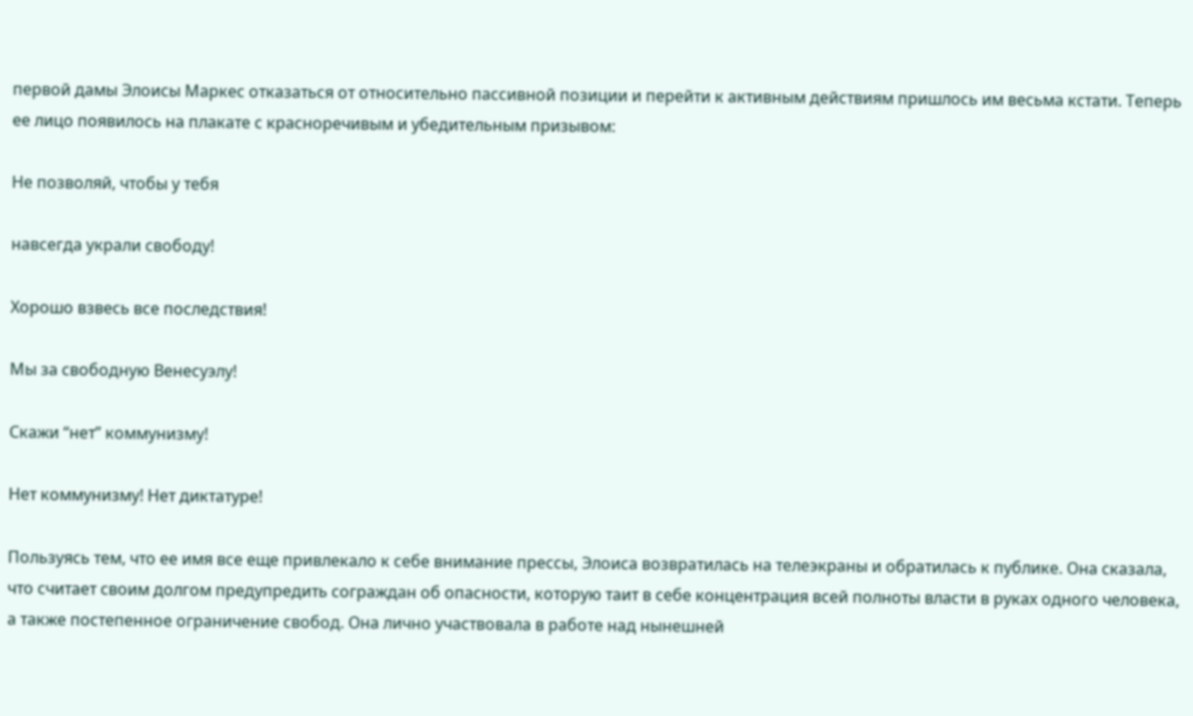первой дамы Элоисы Маркес отказаться от относительно пассивной позиции и перейти к активным действиям пришлось им весьма кстати. Теперь ее лицо появилось на плакате с красноречивым и убедительным призывом:

Не позволяй, чтобы у тебя

навсегда украли свободу!

Хорошо взвесь все последствия!

Мы за свободную Венесуэлу!

Скажи “нет” коммунизму!

Нет коммунизму! Нет диктатуре!

Пользуясь тем, что ее имя все еще привлекало к себе внимание прессы, Элоиса возвратилась на телеэкраны и обратилась к публике. Она сказала, что считает своим долгом предупредить сограждан об опасности, которую таит в себе концентрация всей полноты власти в руках одного человека, а также постепенное ограничение свобод. Она лично участвовала в работе над нынешней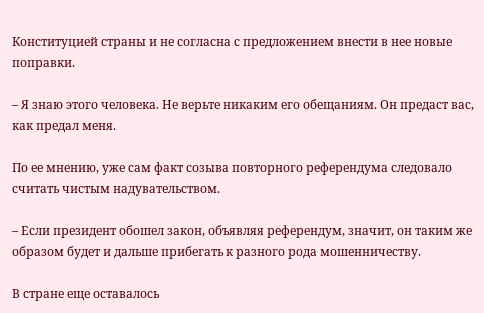Конституцией страны и не согласна с предложением внести в нее новые поправки.

– Я знаю этого человека. Не верьте никаким его обещаниям. Он предаст вас, как предал меня.

По ее мнению, уже сам факт созыва повторного референдума следовало считать чистым надувательством.

– Если президент обошел закон, объявляя референдум, значит, он таким же образом будет и дальше прибегать к разного рода мошенничеству.

В стране еще оставалось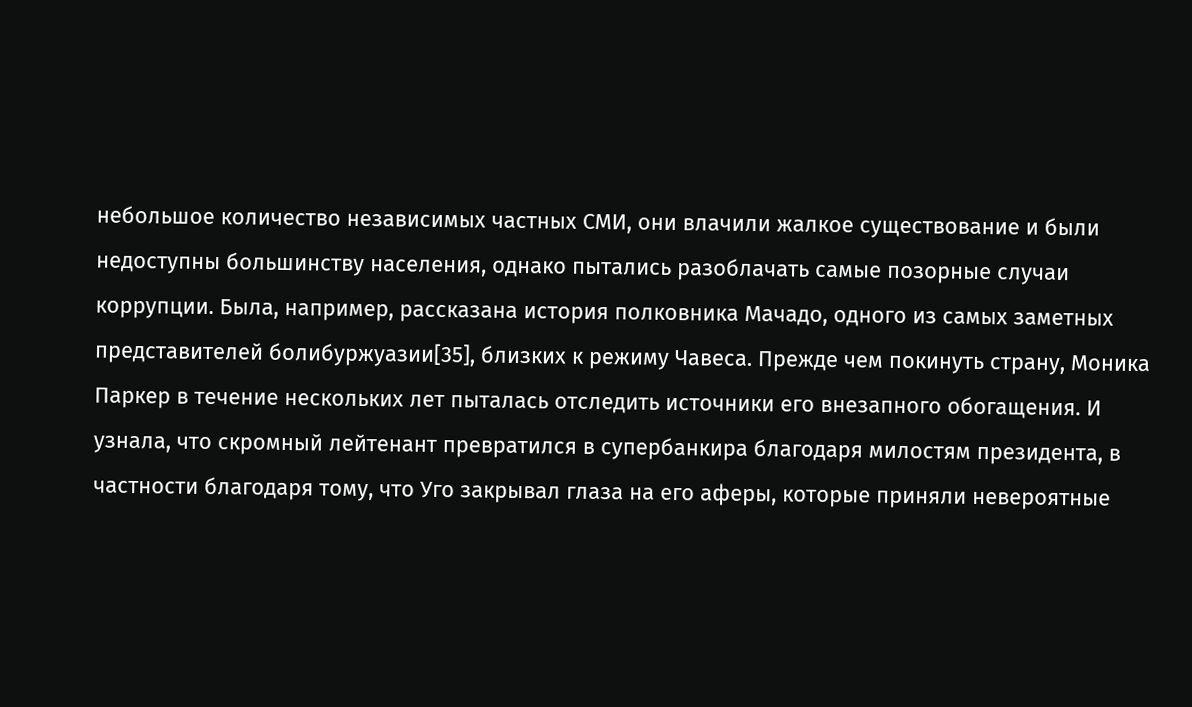небольшое количество независимых частных СМИ, они влачили жалкое существование и были недоступны большинству населения, однако пытались разоблачать самые позорные случаи коррупции. Была, например, рассказана история полковника Мачадо, одного из самых заметных представителей болибуржуазии[35], близких к режиму Чавеса. Прежде чем покинуть страну, Моника Паркер в течение нескольких лет пыталась отследить источники его внезапного обогащения. И узнала, что скромный лейтенант превратился в супербанкира благодаря милостям президента, в частности благодаря тому, что Уго закрывал глаза на его аферы, которые приняли невероятные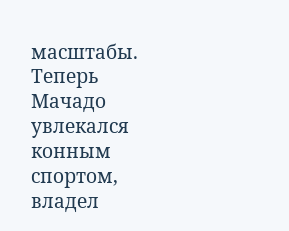масштабы. Теперь Мачадо увлекался конным спортом, владел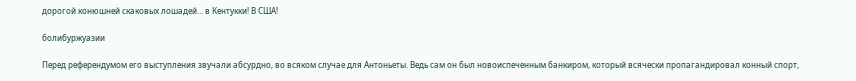дорогой конюшней скаковых лошадей… в Кентукки! В США!

болибуржуазии

Перед референдумом его выступления звучали абсурдно, во всяком случае для Антоньеты. Ведь сам он был новоиспеченным банкиром, который всячески пропагандировал конный спорт,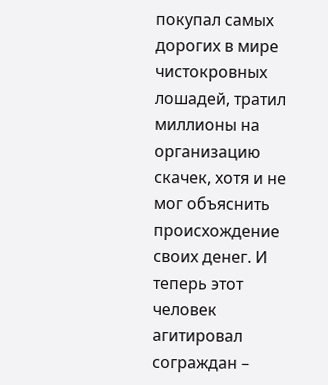покупал самых дорогих в мире чистокровных лошадей, тратил миллионы на организацию скачек, хотя и не мог объяснить происхождение своих денег. И теперь этот человек агитировал сограждан –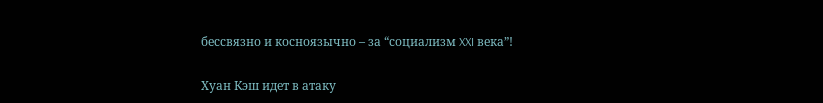бессвязно и косноязычно – за “социализм XXI века”!

Хуан Кэш идет в атаку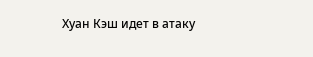Хуан Кэш идет в атаку